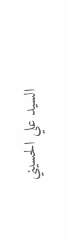السيد علي الحسيني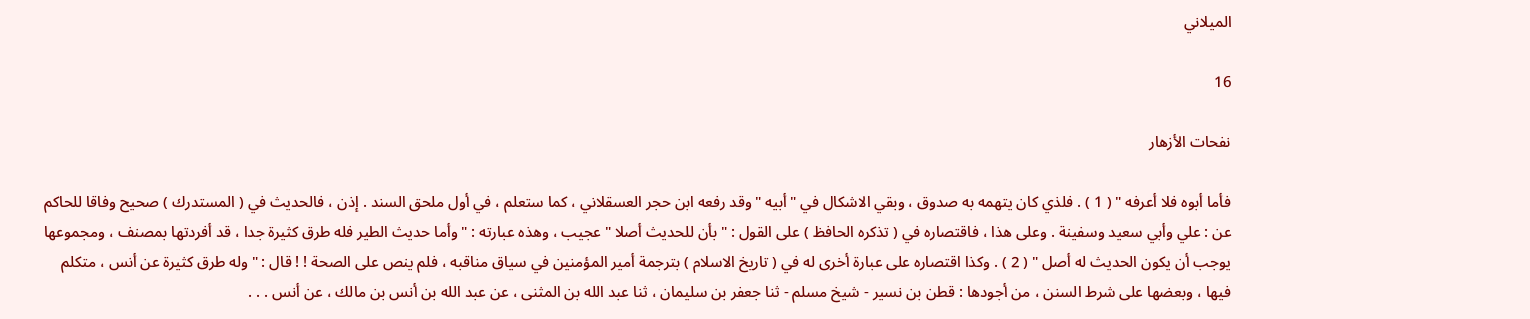الميلاني

16

نفحات الأزهار

فأما أبوه فلا أعرفه " ( 1 ) . فلذي كان يتهمه به صدوق ، وبقي الاشكال في " أبيه " وقد رفعه ابن حجر العسقلاني ، كما ستعلم ، في أول ملحق السند . إذن ، فالحديث في ( المستدرك ) صحيح وفاقا للحاكم عن : علي وأبي سعيد وسفينة . وعلى هذا ، فاقتصاره في ( تذكره الحافظ ) على القول : " بأن للحديث أصلا " عجيب ، وهذه عبارته : " وأما حديث الطير فله طرق كثيرة جدا ، قد أفردتها بمصنف ، ومجموعها يوجب أن يكون الحديث له أصل " ( 2 ) . وكذا اقتصاره على عبارة أخرى له في ( تاريخ الاسلام ) بترجمة أمير المؤمنين في سياق مناقبه ، فلم ينص على الصحة ! ! قال : " وله طرق كثيرة عن أنس ، متكلم فيها ، وبعضها على شرط السنن ، من أجودها : قطن بن نسير - شيخ مسلم - ثنا جعفر بن سليمان ، ثنا عبد الله بن المثنى ، عن عبد الله بن أنس بن مالك ، عن أنس . . .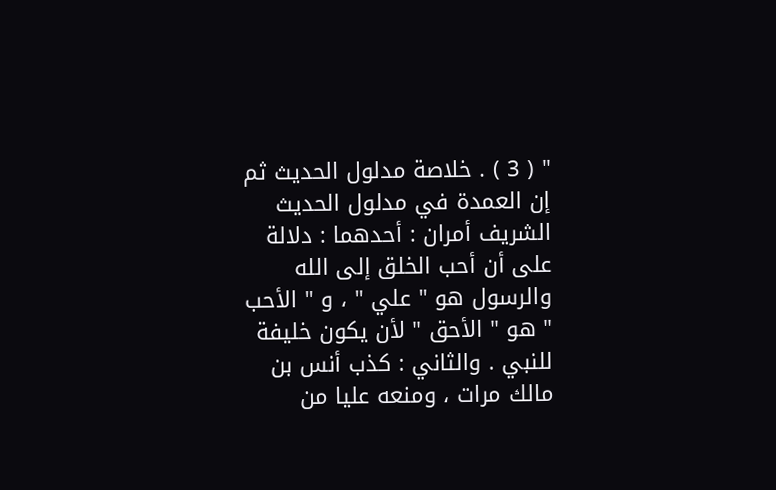" ( 3 ) . خلاصة مدلول الحديث ثم إن العمدة في مدلول الحديث الشريف أمران : أحدهما : دلالة على أن أحب الخلق إلى الله والرسول هو " علي " ، و " الأحب " هو " الأحق " لأن يكون خليفة للنبي . والثاني : كذب أنس بن مالك مرات ، ومنعه عليا من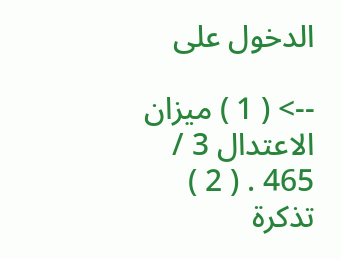الدخول على

--> ( 1 ) ميزان الاعتدال 3 / 465 . ( 2 ) تذكرة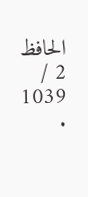الحافظ 2 / 1039 .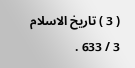( 3 ) تاريخ الاسلام 3 / 633 .